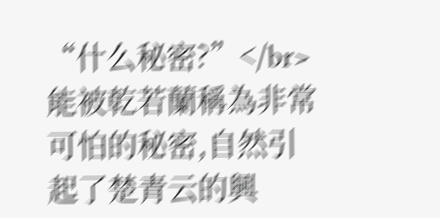“什么秘密?”</br> 能被乾若蘭稱為非常可怕的秘密,自然引起了楚青云的興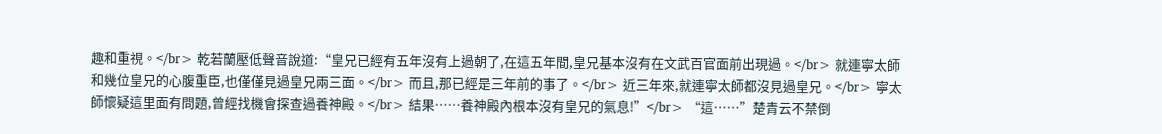趣和重視。</br> 乾若蘭壓低聲音說道:“皇兄已經有五年沒有上過朝了,在這五年間,皇兄基本沒有在文武百官面前出現過。</br> 就連寧太師和幾位皇兄的心腹重臣,也僅僅見過皇兄兩三面。</br> 而且,那已經是三年前的事了。</br> 近三年來,就連寧太師都沒見過皇兄。</br> 寧太師懷疑這里面有問題,曾經找機會探查過養神殿。</br> 結果……養神殿內根本沒有皇兄的氣息!”</br> “這……”楚青云不禁倒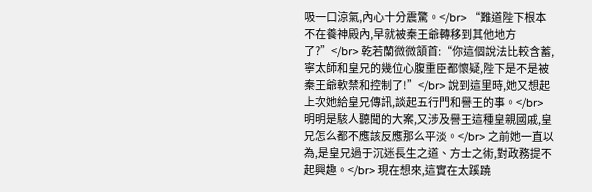吸一口涼氣,內心十分震驚。</br> “難道陛下根本不在養神殿內,早就被秦王爺轉移到其他地方了?”</br> 乾若蘭微微頷首:“你這個說法比較含蓄,寧太師和皇兄的幾位心腹重臣都懷疑,陛下是不是被秦王爺軟禁和控制了!”</br> 說到這里時,她又想起上次她給皇兄傳訊,談起五行門和譽王的事。</br> 明明是駭人聽聞的大案,又涉及譽王這種皇親國戚,皇兄怎么都不應該反應那么平淡。</br> 之前她一直以為,是皇兄過于沉迷長生之道、方士之術,對政務提不起興趣。</br> 現在想來,這實在太蹊蹺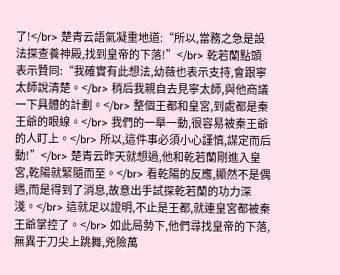了!</br> 楚青云語氣凝重地道:“所以,當務之急是設法探查養神殿,找到皇帝的下落!”</br> 乾若蘭點頭表示贊同:“我確實有此想法,幼薇也表示支持,會跟寧太師說清楚。</br> 稍后我親自去見寧太師,與他商議一下具體的計劃。</br> 整個王都和皇宮,到處都是秦王爺的眼線。</br> 我們的一舉一動,很容易被秦王爺的人盯上。</br> 所以,這件事必須小心謹慎,謀定而后動!”</br> 楚青云昨天就想過,他和乾若蘭剛進入皇宮,乾陽就緊隨而至。</br> 看乾陽的反應,顯然不是偶遇,而是得到了消息,故意出手試探乾若蘭的功力深淺。</br> 這就足以證明,不止是王都,就連皇宮都被秦王爺掌控了。</br> 如此局勢下,他們尋找皇帝的下落,無異于刀尖上跳舞,兇險萬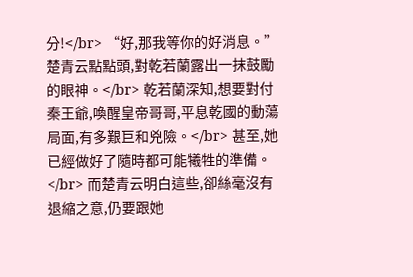分!</br> “好,那我等你的好消息。”楚青云點點頭,對乾若蘭露出一抹鼓勵的眼神。</br> 乾若蘭深知,想要對付秦王爺,喚醒皇帝哥哥,平息乾國的動蕩局面,有多艱巨和兇險。</br> 甚至,她已經做好了隨時都可能犧牲的準備。</br> 而楚青云明白這些,卻絲毫沒有退縮之意,仍要跟她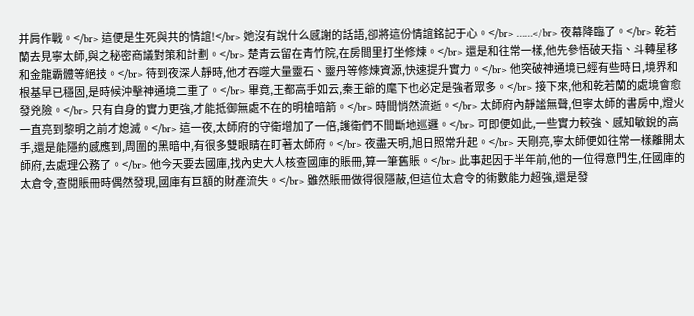并肩作戰。</br> 這便是生死與共的情誼!</br> 她沒有說什么感謝的話語,卻將這份情誼銘記于心。</br> ……</br> 夜幕降臨了。</br> 乾若蘭去見寧太師,與之秘密商議對策和計劃。</br> 楚青云留在青竹院,在房間里打坐修煉。</br> 還是和往常一樣,他先參悟破天指、斗轉星移和金龍霸體等絕技。</br> 待到夜深人靜時,他才吞噬大量靈石、靈丹等修煉資源,快速提升實力。</br> 他突破神通境已經有些時日,境界和根基早已穩固,是時候沖擊神通境二重了。</br> 畢竟,王都高手如云,秦王爺的麾下也必定是強者眾多。</br> 接下來,他和乾若蘭的處境會愈發兇險。</br> 只有自身的實力更強,才能抵御無處不在的明槍暗箭。</br> 時間悄然流逝。</br> 太師府內靜謐無聲,但寧太師的書房中,燈火一直亮到黎明之前才熄滅。</br> 這一夜,太師府的守衛增加了一倍,護衛們不間斷地巡邏。</br> 可即便如此,一些實力較強、感知敏銳的高手,還是能隱約感應到,周圍的黑暗中,有很多雙眼睛在盯著太師府。</br> 夜盡天明,旭日照常升起。</br> 天剛亮,寧太師便如往常一樣離開太師府,去處理公務了。</br> 他今天要去國庫,找內史大人核查國庫的賬冊,算一筆舊賬。</br> 此事起因于半年前,他的一位得意門生,任國庫的太倉令,查閱賬冊時偶然發現,國庫有巨額的財產流失。</br> 雖然賬冊做得很隱蔽,但這位太倉令的術數能力超強,還是發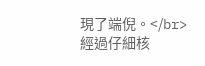現了端倪。</br> 經過仔細核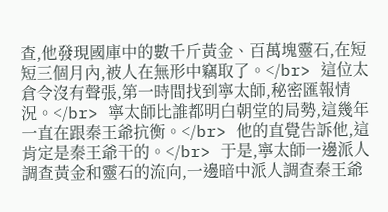查,他發現國庫中的數千斤黃金、百萬塊靈石,在短短三個月內,被人在無形中竊取了。</br> 這位太倉令沒有聲張,第一時間找到寧太師,秘密匯報情況。</br> 寧太師比誰都明白朝堂的局勢,這幾年一直在跟秦王爺抗衡。</br> 他的直覺告訴他,這肯定是秦王爺干的。</br> 于是,寧太師一邊派人調查黃金和靈石的流向,一邊暗中派人調查秦王爺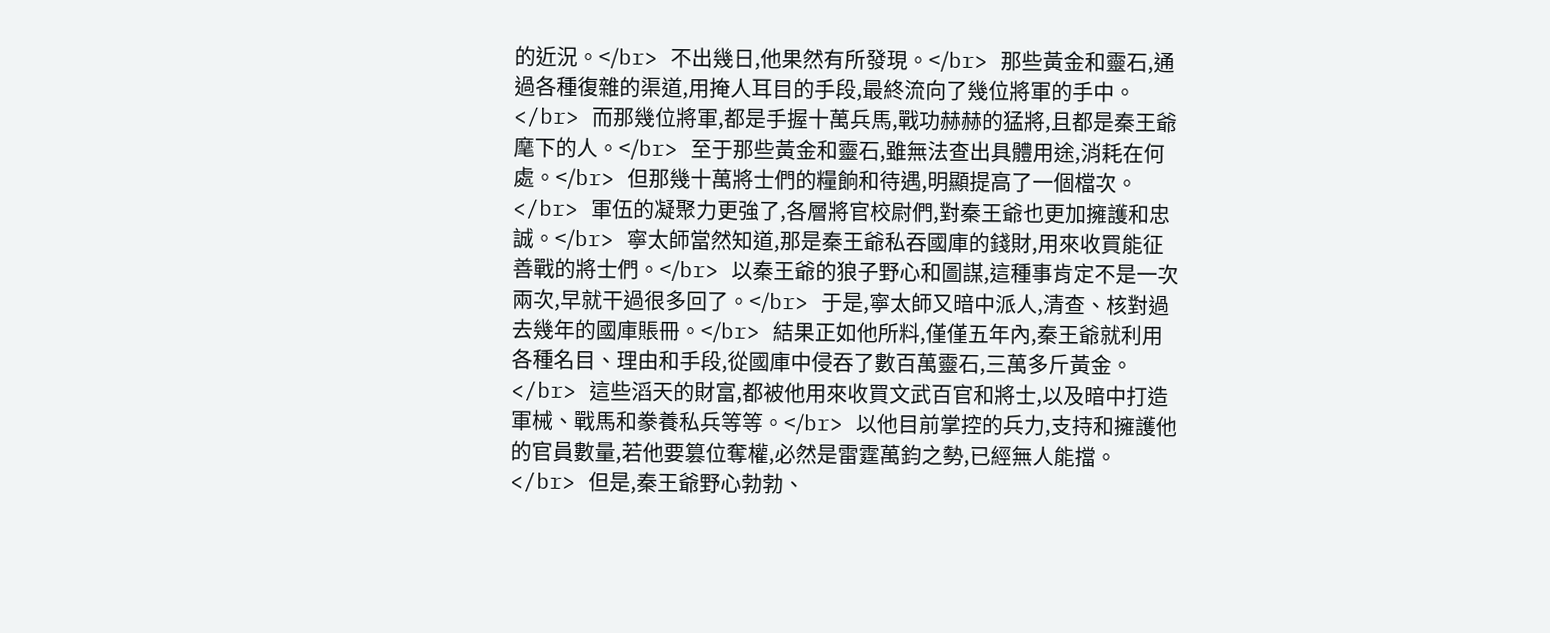的近況。</br> 不出幾日,他果然有所發現。</br> 那些黃金和靈石,通過各種復雜的渠道,用掩人耳目的手段,最終流向了幾位將軍的手中。</br> 而那幾位將軍,都是手握十萬兵馬,戰功赫赫的猛將,且都是秦王爺麾下的人。</br> 至于那些黃金和靈石,雖無法查出具體用途,消耗在何處。</br> 但那幾十萬將士們的糧餉和待遇,明顯提高了一個檔次。</br> 軍伍的凝聚力更強了,各層將官校尉們,對秦王爺也更加擁護和忠誠。</br> 寧太師當然知道,那是秦王爺私吞國庫的錢財,用來收買能征善戰的將士們。</br> 以秦王爺的狼子野心和圖謀,這種事肯定不是一次兩次,早就干過很多回了。</br> 于是,寧太師又暗中派人,清查、核對過去幾年的國庫賬冊。</br> 結果正如他所料,僅僅五年內,秦王爺就利用各種名目、理由和手段,從國庫中侵吞了數百萬靈石,三萬多斤黃金。</br> 這些滔天的財富,都被他用來收買文武百官和將士,以及暗中打造軍械、戰馬和豢養私兵等等。</br> 以他目前掌控的兵力,支持和擁護他的官員數量,若他要篡位奪權,必然是雷霆萬鈞之勢,已經無人能擋。</br> 但是,秦王爺野心勃勃、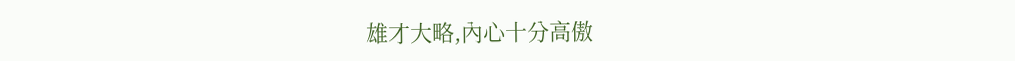雄才大略,內心十分高傲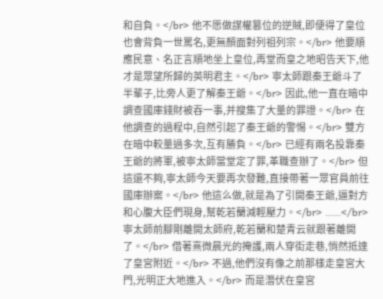和自負。</br> 他不愿做謀權篡位的逆賊,即便得了皇位也會背負一世罵名,更無顏面對列祖列宗。</br> 他要順應民意、名正言順地坐上皇位,再堂而皇之地昭告天下,他才是眾望所歸的英明君主。</br> 寧太師跟秦王爺斗了半輩子,比旁人更了解秦王爺。</br> 因此,他一直在暗中調查國庫錢財被吞一事,并搜集了大量的罪證。</br> 在他調查的過程中,自然引起了秦王爺的警惕。</br> 雙方在暗中較量過多次,互有勝負。</br> 已經有兩名投靠秦王爺的將軍,被寧太師當堂定了罪,革職查辦了。</br> 但這還不夠,寧太師今天要再次發難,直接帶著一眾官員前往國庫辦案。</br> 他這么做,就是為了引開秦王爺,逼對方和心腹大臣們現身,幫乾若蘭減輕壓力。</br> ……</br> 寧太師前腳剛離開太師府,乾若蘭和楚青云就跟著離開了。</br> 借著熹微晨光的掩護,兩人穿街走巷,悄然抵達了皇宮附近。</br> 不過,他們沒有像之前那樣走皇宮大門,光明正大地進入。</br> 而是潛伏在皇宮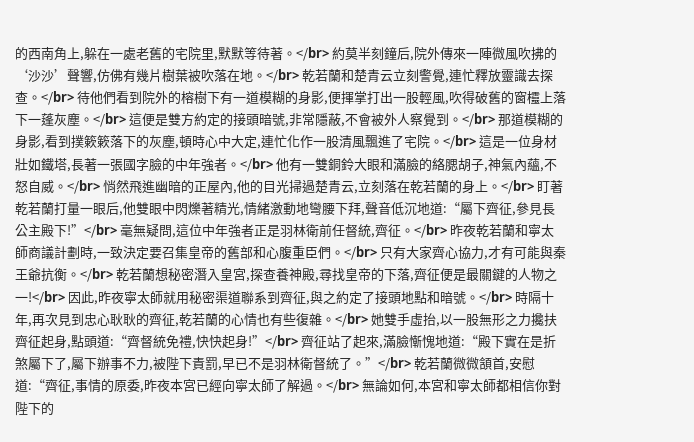的西南角上,躲在一處老舊的宅院里,默默等待著。</br> 約莫半刻鐘后,院外傳來一陣微風吹拂的‘沙沙’聲響,仿佛有幾片樹葉被吹落在地。</br> 乾若蘭和楚青云立刻警覺,連忙釋放靈識去探查。</br> 待他們看到院外的榕樹下有一道模糊的身影,便揮掌打出一股輕風,吹得破舊的窗欞上落下一蓬灰塵。</br> 這便是雙方約定的接頭暗號,非常隱蔽,不會被外人察覺到。</br> 那道模糊的身影,看到撲簌簌落下的灰塵,頓時心中大定,連忙化作一股清風飄進了宅院。</br> 這是一位身材壯如鐵塔,長著一張國字臉的中年強者。</br> 他有一雙銅鈴大眼和滿臉的絡腮胡子,神氣內蘊,不怒自威。</br> 悄然飛進幽暗的正屋內,他的目光掃過楚青云,立刻落在乾若蘭的身上。</br> 盯著乾若蘭打量一眼后,他雙眼中閃爍著精光,情緒激動地彎腰下拜,聲音低沉地道:“屬下齊征,參見長公主殿下!”</br> 毫無疑問,這位中年強者正是羽林衛前任督統,齊征。</br> 昨夜乾若蘭和寧太師商議計劃時,一致決定要召集皇帝的舊部和心腹重臣們。</br> 只有大家齊心協力,才有可能與秦王爺抗衡。</br> 乾若蘭想秘密潛入皇宮,探查養神殿,尋找皇帝的下落,齊征便是最關鍵的人物之一!</br> 因此,昨夜寧太師就用秘密渠道聯系到齊征,與之約定了接頭地點和暗號。</br> 時隔十年,再次見到忠心耿耿的齊征,乾若蘭的心情也有些復雜。</br> 她雙手虛抬,以一股無形之力攙扶齊征起身,點頭道:“齊督統免禮,快快起身!”</br> 齊征站了起來,滿臉慚愧地道:“殿下實在是折煞屬下了,屬下辦事不力,被陛下責罰,早已不是羽林衛督統了。”</br> 乾若蘭微微頷首,安慰道:“齊征,事情的原委,昨夜本宮已經向寧太師了解過。</br> 無論如何,本宮和寧太師都相信你對陛下的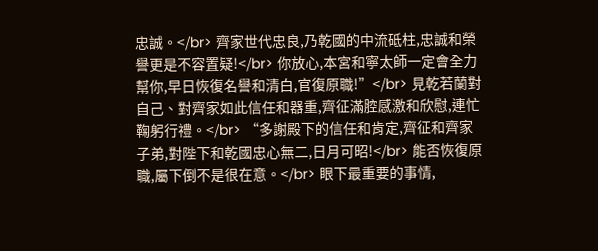忠誠。</br> 齊家世代忠良,乃乾國的中流砥柱,忠誠和榮譽更是不容置疑!</br> 你放心,本宮和寧太師一定會全力幫你,早日恢復名譽和清白,官復原職!”</br> 見乾若蘭對自己、對齊家如此信任和器重,齊征滿腔感激和欣慰,連忙鞠躬行禮。</br> “多謝殿下的信任和肯定,齊征和齊家子弟,對陛下和乾國忠心無二,日月可昭!</br> 能否恢復原職,屬下倒不是很在意。</br> 眼下最重要的事情,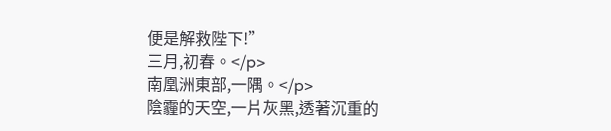便是解救陛下!”
三月,初春。</p>
南凰洲東部,一隅。</p>
陰霾的天空,一片灰黑,透著沉重的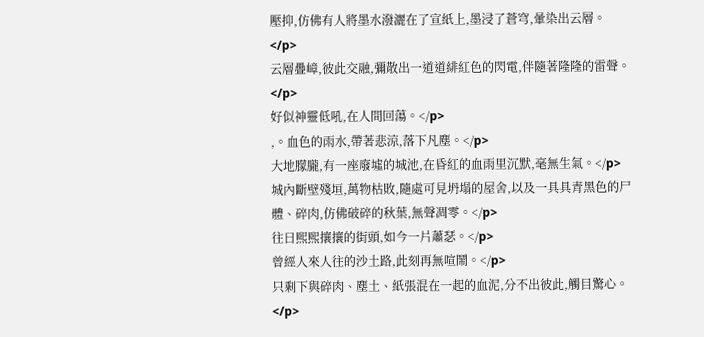壓抑,仿佛有人將墨水潑灑在了宣紙上,墨浸了蒼穹,暈染出云層。</p>
云層疊嶂,彼此交融,彌散出一道道緋紅色的閃電,伴隨著隆隆的雷聲。</p>
好似神靈低吼,在人間回蕩。</p>
,。血色的雨水,帶著悲涼,落下凡塵。</p>
大地朦朧,有一座廢墟的城池,在昏紅的血雨里沉默,毫無生氣。</p>
城內斷壁殘垣,萬物枯敗,隨處可見坍塌的屋舍,以及一具具青黑色的尸體、碎肉,仿佛破碎的秋葉,無聲凋零。</p>
往日熙熙攘攘的街頭,如今一片蕭瑟。</p>
曾經人來人往的沙土路,此刻再無喧鬧。</p>
只剩下與碎肉、塵土、紙張混在一起的血泥,分不出彼此,觸目驚心。</p>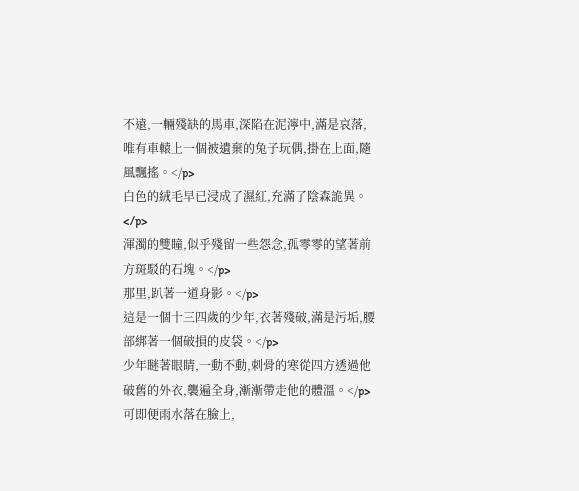不遠,一輛殘缺的馬車,深陷在泥濘中,滿是哀落,唯有車轅上一個被遺棄的兔子玩偶,掛在上面,隨風飄搖。</p>
白色的絨毛早已浸成了濕紅,充滿了陰森詭異。</p>
渾濁的雙瞳,似乎殘留一些怨念,孤零零的望著前方斑駁的石塊。</p>
那里,趴著一道身影。</p>
這是一個十三四歲的少年,衣著殘破,滿是污垢,腰部綁著一個破損的皮袋。</p>
少年瞇著眼睛,一動不動,刺骨的寒從四方透過他破舊的外衣,襲遍全身,漸漸帶走他的體溫。</p>
可即便雨水落在臉上,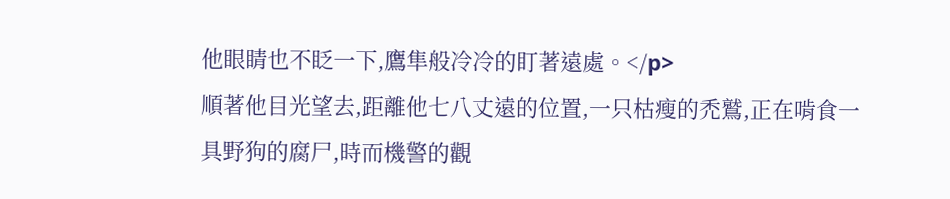他眼睛也不眨一下,鷹隼般冷冷的盯著遠處。</p>
順著他目光望去,距離他七八丈遠的位置,一只枯瘦的禿鷲,正在啃食一具野狗的腐尸,時而機警的觀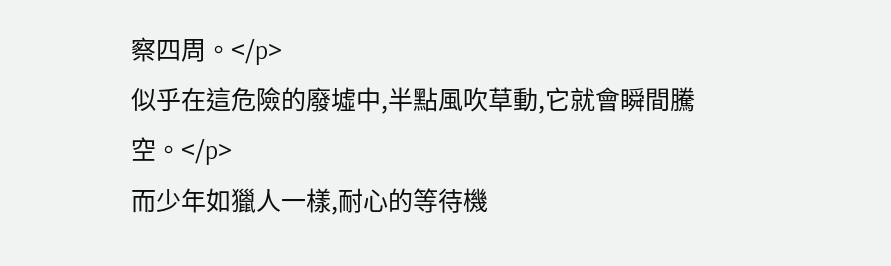察四周。</p>
似乎在這危險的廢墟中,半點風吹草動,它就會瞬間騰空。</p>
而少年如獵人一樣,耐心的等待機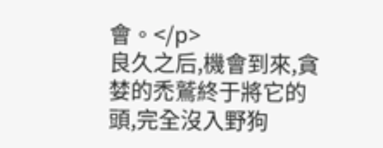會。</p>
良久之后,機會到來,貪婪的禿鷲終于將它的頭,完全沒入野狗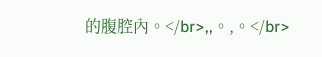的腹腔內。</br>,,。,。</br>